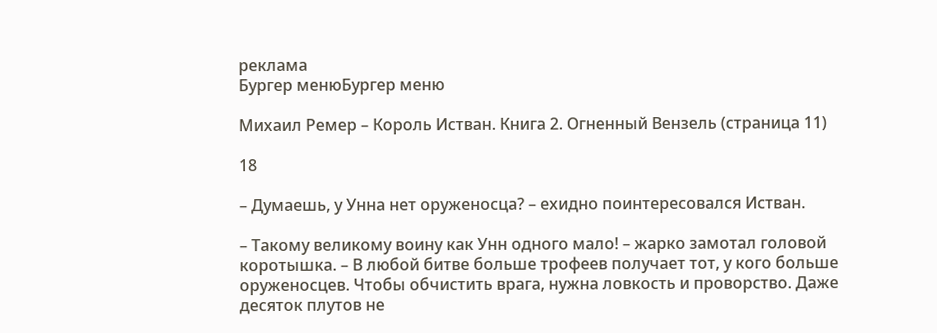реклама
Бургер менюБургер меню

Михаил Ремер – Король Истван. Книга 2. Огненный Вензель (страница 11)

18

– Думаешь, у Унна нет оруженосца? – ехидно поинтересовался Истван.

– Такому великому воину как Унн одного мало! – жарко замотал головой коротышка. – В любой битве больше трофеев получает тот, у кого больше оруженосцев. Чтобы обчистить врага, нужна ловкость и проворство. Даже десяток плутов не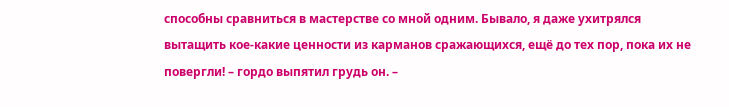способны сравниться в мастерстве со мной одним. Бывало, я даже ухитрялся вытащить кое-какие ценности из карманов сражающихся, ещё до тех пор, пока их не повергли! – гордо выпятил грудь он. –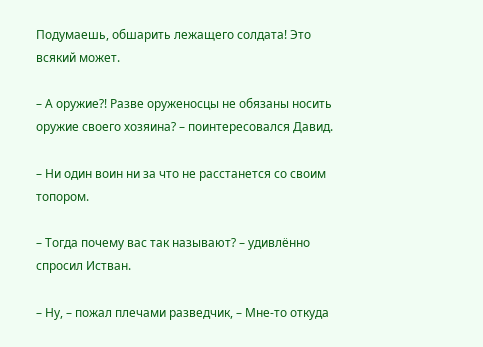Подумаешь, обшарить лежащего солдата! Это всякий может.

– А оружие?! Разве оруженосцы не обязаны носить оружие своего хозяина? – поинтересовался Давид.

– Ни один воин ни за что не расстанется со своим топором.

– Тогда почему вас так называют? – удивлённо спросил Истван.

– Ну, – пожал плечами разведчик, – Мне-то откуда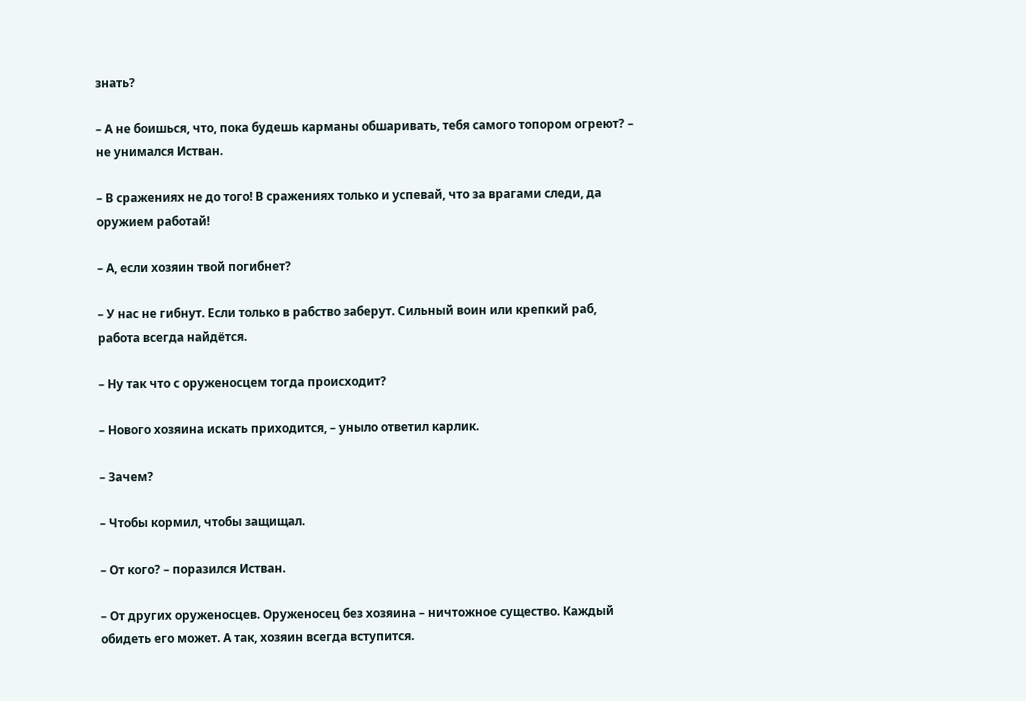знать?

– А не боишься, что, пока будешь карманы обшаривать, тебя самого топором огреют? – не унимался Истван.

– В сражениях не до того! В сражениях только и успевай, что за врагами следи, да оружием работай!

– А, если хозяин твой погибнет?

– У нас не гибнут. Если только в рабство заберут. Сильный воин или крепкий раб, работа всегда найдётся.

– Ну так что с оруженосцем тогда происходит?

– Нового хозяина искать приходится, – уныло ответил карлик.

– Зачем?

– Чтобы кормил, чтобы защищал.

– От кого? – поразился Истван.

– От других оруженосцев. Оруженосец без хозяина – ничтожное существо. Каждый обидеть его может. А так, хозяин всегда вступится.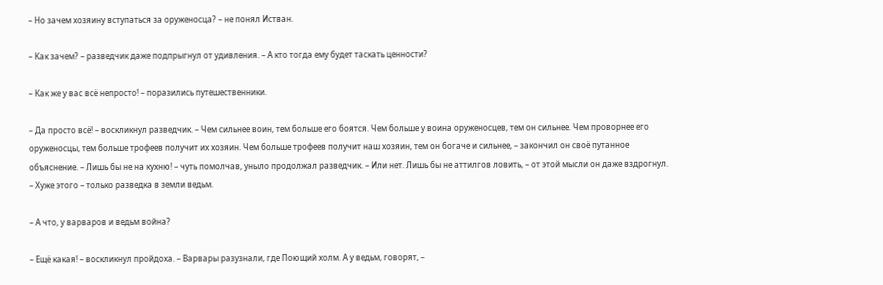– Но зачем хозяину вступаться за оруженосца? – не понял Истван.

– Как зачем? – разведчик даже подпрыгнул от удивления. – А кто тогда ему будет таскать ценности?

– Как же у вас всё непросто! – поразились путешественники.

– Да просто всё! – воскликнул разведчик. – Чем сильнее воин, тем больше его боятся. Чем больше у воина оруженосцев, тем он сильнее. Чем проворнее его оруженосцы, тем больше трофеев получит их хозяин. Чем больше трофеев получит наш хозяин, тем он богаче и сильнее, – закончил он своё путанное объяснение. – Лишь бы не на кухню! – чуть помолчав, уныло продолжал разведчик. – Или нет. Лишь бы не аттилгов ловить, – от этой мысли он даже вздрогнул. – Хуже этого – только разведка в земли ведьм.

– А что, у варваров и ведьм война?

– Ещё какая! – воскликнул пройдоха. – Варвары разузнали, где Поющий холм. А у ведьм, говорят, –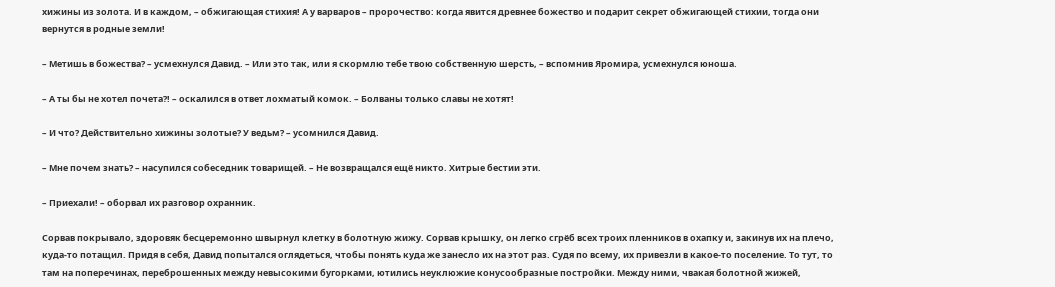хижины из золота. И в каждом, – обжигающая стихия! А у варваров – пророчество: когда явится древнее божество и подарит секрет обжигающей стихии, тогда они вернутся в родные земли!

– Метишь в божества? – усмехнулся Давид. – Или это так, или я скормлю тебе твою собственную шерсть, – вспомнив Яромира, усмехнулся юноша.

– А ты бы не хотел почета?! – оскалился в ответ лохматый комок. – Болваны только славы не хотят!

– И что? Действительно хижины золотые? У ведьм? – усомнился Давид.

– Мне почем знать? – насупился собеседник товарищей. – Не возвращался ещё никто. Хитрые бестии эти.

– Приехали! – оборвал их разговор охранник.

Сорвав покрывало, здоровяк бесцеремонно швырнул клетку в болотную жижу. Сорвав крышку, он легко сгрёб всех троих пленников в охапку и, закинув их на плечо, куда-то потащил. Придя в себя, Давид попытался оглядеться, чтобы понять куда же занесло их на этот раз. Судя по всему, их привезли в какое-то поселение. То тут, то там на поперечинах, переброшенных между невысокими бугорками, ютились неуклюжие конусообразные постройки. Между ними, чвакая болотной жижей,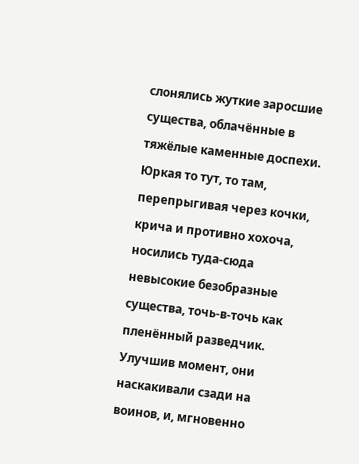слонялись жуткие заросшие существа, облачённые в тяжёлые каменные доспехи. Юркая то тут, то там, перепрыгивая через кочки, крича и противно хохоча, носились туда-сюда невысокие безобразные существа, точь-в-точь как пленённый разведчик. Улучшив момент, они наскакивали сзади на воинов, и, мгновенно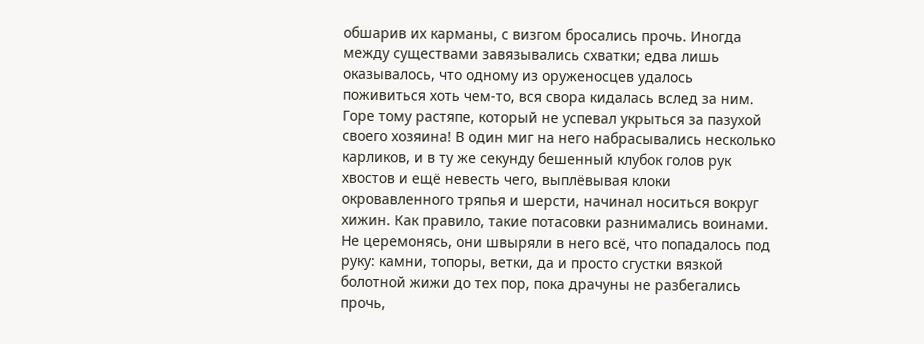обшарив их карманы, с визгом бросались прочь. Иногда между существами завязывались схватки; едва лишь оказывалось, что одному из оруженосцев удалось поживиться хоть чем-то, вся свора кидалась вслед за ним. Горе тому растяпе, который не успевал укрыться за пазухой своего хозяина! В один миг на него набрасывались несколько карликов, и в ту же секунду бешенный клубок голов рук хвостов и ещё невесть чего, выплёвывая клоки окровавленного тряпья и шерсти, начинал носиться вокруг хижин. Как правило, такие потасовки разнимались воинами. Не церемонясь, они швыряли в него всё, что попадалось под руку: камни, топоры, ветки, да и просто сгустки вязкой болотной жижи до тех пор, пока драчуны не разбегались прочь,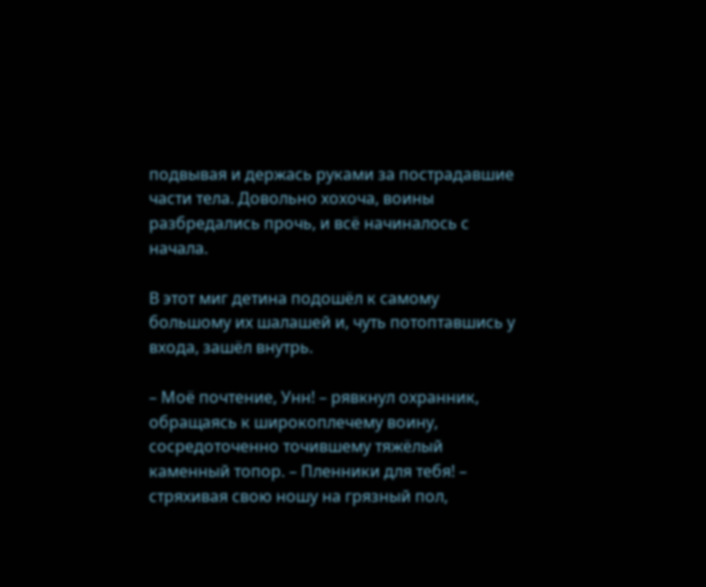подвывая и держась руками за пострадавшие части тела. Довольно хохоча, воины разбредались прочь, и всё начиналось с начала.

В этот миг детина подошёл к самому большому их шалашей и, чуть потоптавшись у входа, зашёл внутрь.

– Моё почтение, Унн! – рявкнул охранник, обращаясь к широкоплечему воину, сосредоточенно точившему тяжёлый каменный топор. – Пленники для тебя! – стряхивая свою ношу на грязный пол,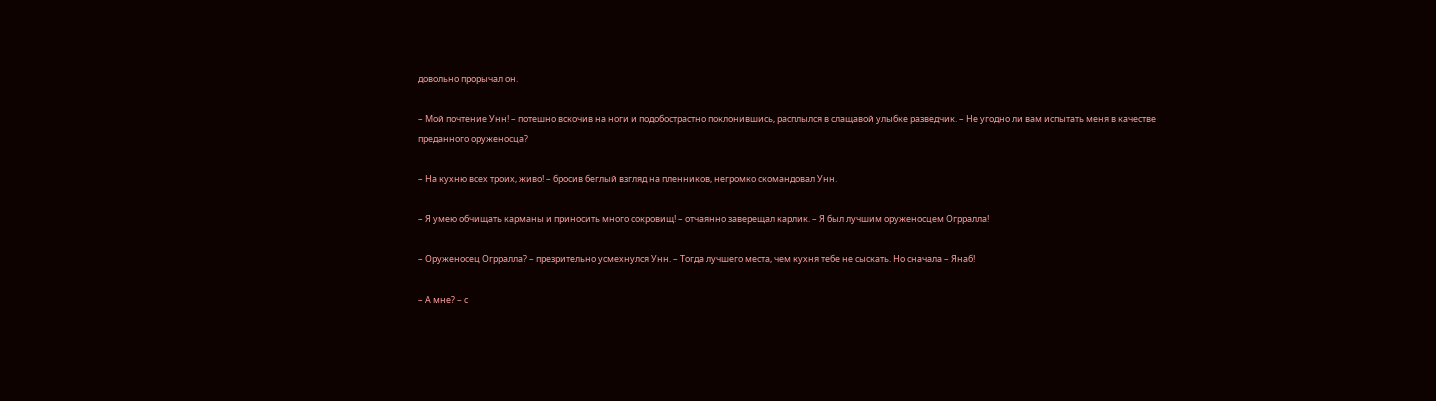довольно прорычал он.

– Мой почтение Унн! – потешно вскочив на ноги и подобострастно поклонившись, расплылся в слащавой улыбке разведчик. – Не угодно ли вам испытать меня в качестве преданного оруженосца?

– На кухню всех троих, живо! – бросив беглый взгляд на пленников, негромко скомандовал Унн.

– Я умею обчищать карманы и приносить много сокровищ! – отчаянно заверещал карлик. – Я был лучшим оруженосцем Огрралла!

– Оруженосец Огрралла? – презрительно усмехнулся Унн. – Тогда лучшего места, чем кухня тебе не сыскать. Но сначала – Янаб!

– А мне? – с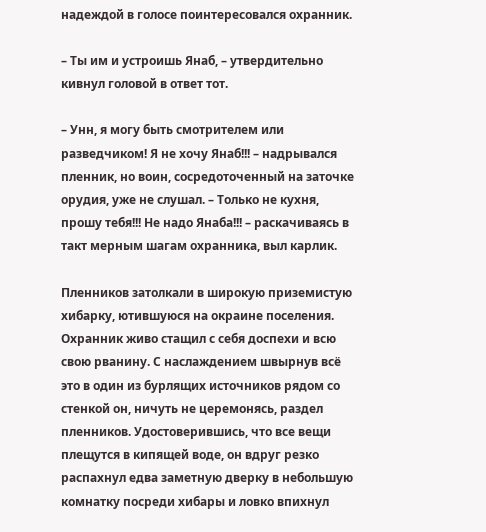надеждой в голосе поинтересовался охранник.

– Ты им и устроишь Янаб, – утвердительно кивнул головой в ответ тот.

– Унн, я могу быть смотрителем или разведчиком! Я не хочу Янаб!!! – надрывался пленник, но воин, сосредоточенный на заточке орудия, уже не слушал. – Только не кухня, прошу тебя!!! Не надо Янаба!!! – раскачиваясь в такт мерным шагам охранника, выл карлик.

Пленников затолкали в широкую приземистую хибарку, ютившуюся на окраине поселения. Охранник живо стащил с себя доспехи и всю свою рванину. С наслаждением швырнув всё это в один из бурлящих источников рядом со стенкой он, ничуть не церемонясь, раздел пленников. Удостоверившись, что все вещи плещутся в кипящей воде, он вдруг резко распахнул едва заметную дверку в небольшую комнатку посреди хибары и ловко впихнул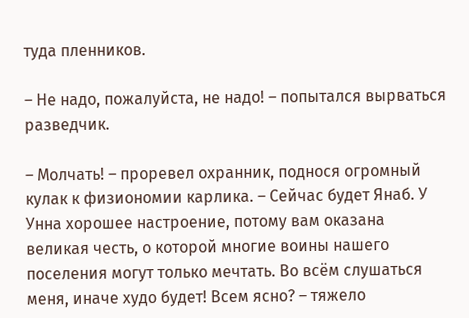туда пленников.

– Не надо, пожалуйста, не надо! – попытался вырваться разведчик.

– Молчать! – проревел охранник, поднося огромный кулак к физиономии карлика. – Сейчас будет Янаб. У Унна хорошее настроение, потому вам оказана великая честь, о которой многие воины нашего поселения могут только мечтать. Во всём слушаться меня, иначе худо будет! Всем ясно? – тяжело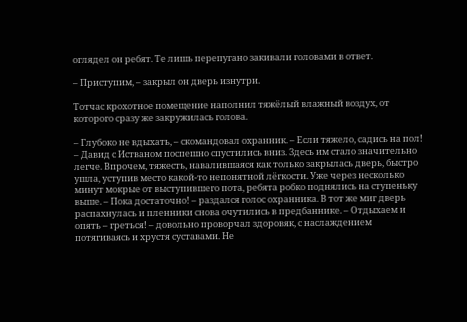оглядел он ребят. Те лишь перепугано закивали головами в ответ.

– Приступим, – закрыл он дверь изнутри.

Тотчас крохотное помещение наполнил тяжёлый влажный воздух, от которого сразу же закружилась голова.

– Глубоко не вдыхать, – скомандовал охранник. – Если тяжело, садись на пол! – Давид с Истваном поспешно спустились вниз. Здесь им стало значительно легче. Впрочем, тяжесть, навалившаяся как только закрылась дверь, быстро ушла, уступив место какой-то непонятной лёгкости. Уже через несколько минут мокрые от выступившего пота, ребята робко поднялись на ступеньку выше. – Пока достаточно! – раздался голос охранника. В тот же миг дверь распахнулась и пленники снова очутились в предбаннике. – Отдыхаем и опять – греться! – довольно проворчал здоровяк, с наслаждением потягиваясь и хрустя суставами. Не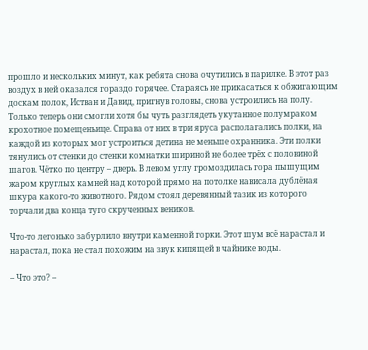прошло и нескольких минут, как ребята снова очутились в парилке. В этот раз воздух в ней оказался гораздо горячее. Стараясь не прикасаться к обжигающим доскам полок, Истван и Давид, пригнув головы, снова устроились на полу. Только теперь они смогли хотя бы чуть разглядеть укутанное полумраком крохотное помещеньице. Справа от них в три яруса располагались полки, на каждой из которых мог устроиться детина не меньше охранника. Эти полки тянулись от стенки до стенки комнатки шириной не более трёх с половиной шагов. Чётко по центру – дверь. В левом углу громоздилась гора пышущим жаром круглых камней над которой прямо на потолке нависала дублёная шкура какого-то животного. Рядом стоял деревянный тазик из которого торчали два конца туго скрученных веников.

Что-то легонько забурлило внутри каменной горки. Этот шум всё нарастал и нарастал, пока не стал похожим на звук кипящей в чайнике воды.

– Что это? –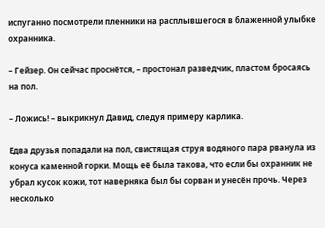испуганно посмотрели пленники на расплывшегося в блаженной улыбке охранника.

– Гейзер. Он сейчас проснётся, – простонал разведчик, пластом бросаясь на пол.

– Ложись! – выкрикнул Давид, следуя примеру карлика.

Едва друзья попадали на пол, свистящая струя водяного пара рванула из конуса каменной горки. Мощь её была такова, что если бы охранник не убрал кусок кожи, тот наверняка был бы сорван и унесён прочь. Через несколько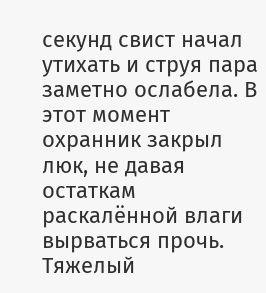секунд свист начал утихать и струя пара заметно ослабела. В этот момент охранник закрыл люк, не давая остаткам раскалённой влаги вырваться прочь. Тяжелый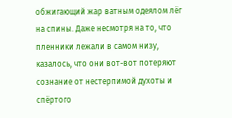обжигающий жар ватным одеялом лёг на спины. Даже несмотря на то, что пленники лежали в самом низу, казалось, что они вот-вот потеряют сознание от нестерпимой духоты и спёртого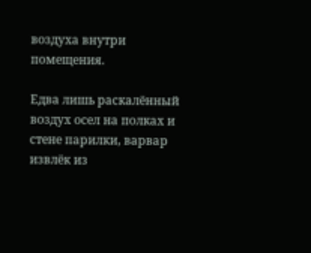воздуха внутри помещения.

Едва лишь раскалённый воздух осел на полках и стене парилки, варвар извлёк из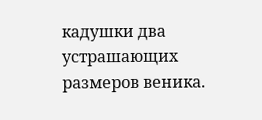кадушки два устрашающих размеров веника.